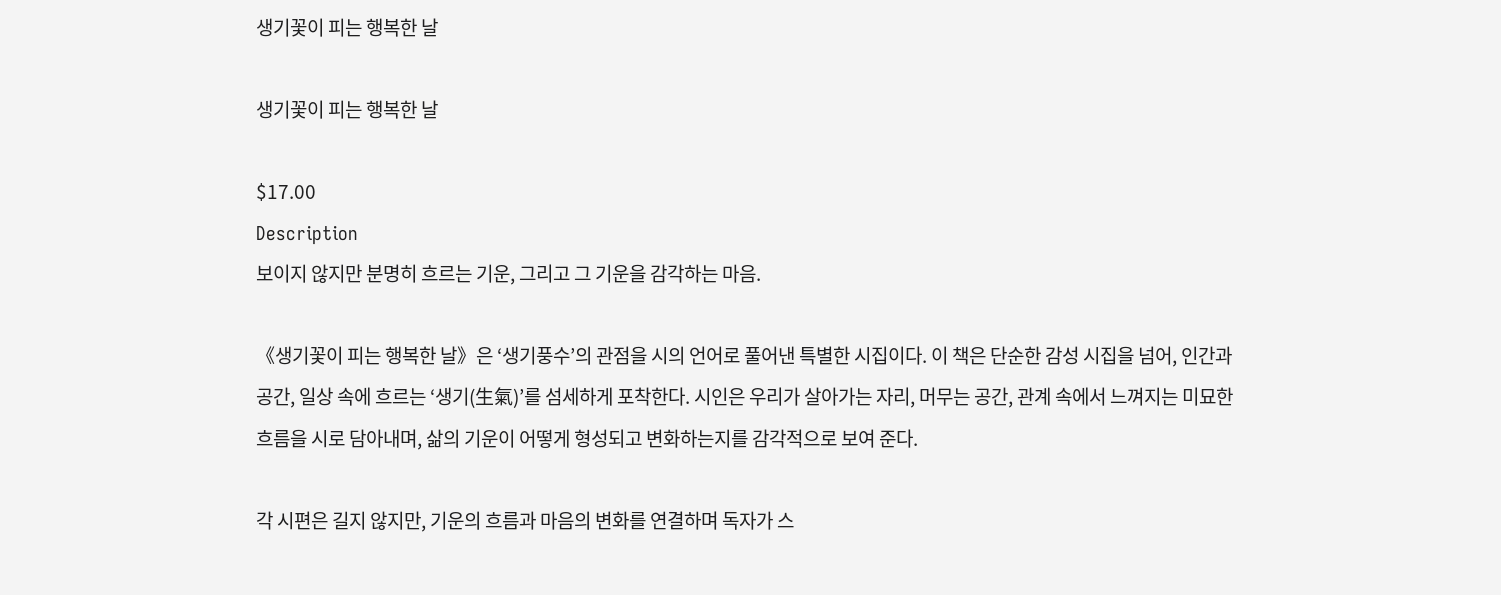생기꽃이 피는 행복한 날

생기꽃이 피는 행복한 날

$17.00
Description
보이지 않지만 분명히 흐르는 기운, 그리고 그 기운을 감각하는 마음.

《생기꽃이 피는 행복한 날》은 ‘생기풍수’의 관점을 시의 언어로 풀어낸 특별한 시집이다. 이 책은 단순한 감성 시집을 넘어, 인간과 공간, 일상 속에 흐르는 ‘생기(生氣)’를 섬세하게 포착한다. 시인은 우리가 살아가는 자리, 머무는 공간, 관계 속에서 느껴지는 미묘한 흐름을 시로 담아내며, 삶의 기운이 어떻게 형성되고 변화하는지를 감각적으로 보여 준다.

각 시편은 길지 않지만, 기운의 흐름과 마음의 변화를 연결하며 독자가 스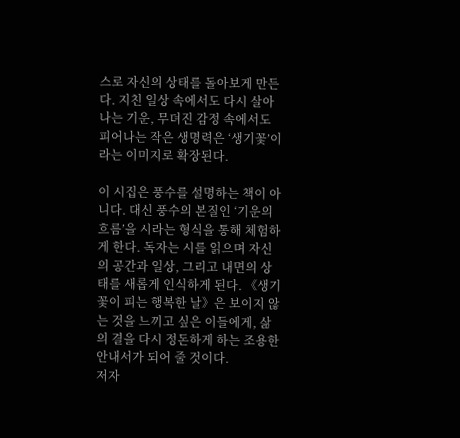스로 자신의 상태를 돌아보게 만든다. 지친 일상 속에서도 다시 살아나는 기운, 무뎌진 감정 속에서도 피어나는 작은 생명력은 ‘생기꽃’이라는 이미지로 확장된다.

이 시집은 풍수를 설명하는 책이 아니다. 대신 풍수의 본질인 ‘기운의 흐름’을 시라는 형식을 통해 체험하게 한다. 독자는 시를 읽으며 자신의 공간과 일상, 그리고 내면의 상태를 새롭게 인식하게 된다. 《생기꽃이 피는 행복한 날》은 보이지 않는 것을 느끼고 싶은 이들에게, 삶의 결을 다시 정돈하게 하는 조용한 안내서가 되어 줄 것이다.
저자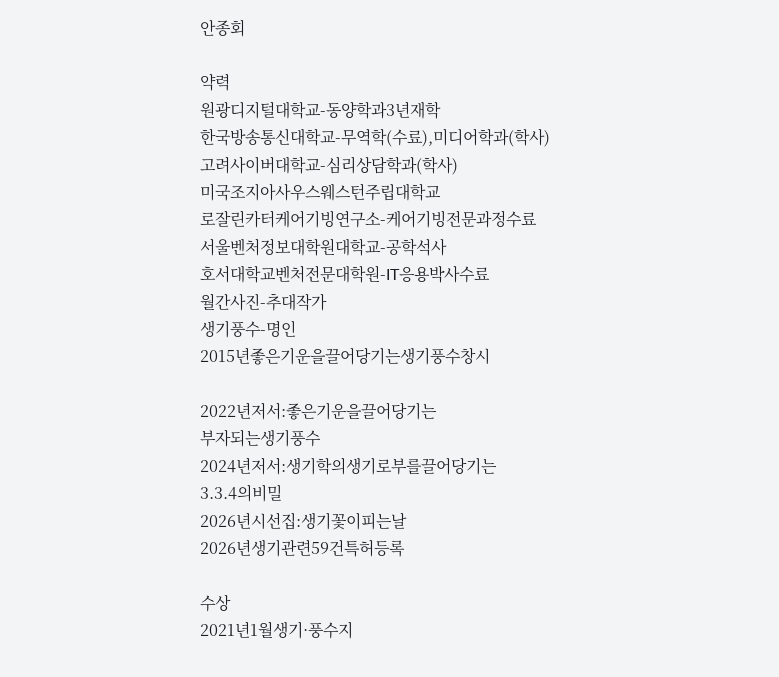안종회

약력
원광디지털대학교-동양학과3년재학
한국방송통신대학교-무역학(수료),미디어학과(학사)
고려사이버대학교-심리상담학과(학사)
미국조지아사우스웨스턴주립대학교
로잘린카터케어기빙연구소-케어기빙전문과정수료
서울벤처정보대학원대학교-공학석사
호서대학교벤처전문대학원-IT응용박사수료
월간사진-추대작가
생기풍수-명인
2015년좋은기운을끌어당기는생기풍수창시

2022년저서:좋은기운을끌어당기는
부자되는생기풍수
2024년저서:생기학의생기로부를끌어당기는
3.3.4의비밀
2026년시선집:생기꽃이피는날
2026년생기관련59건특허등록

수상
2021년1월생기·풍수지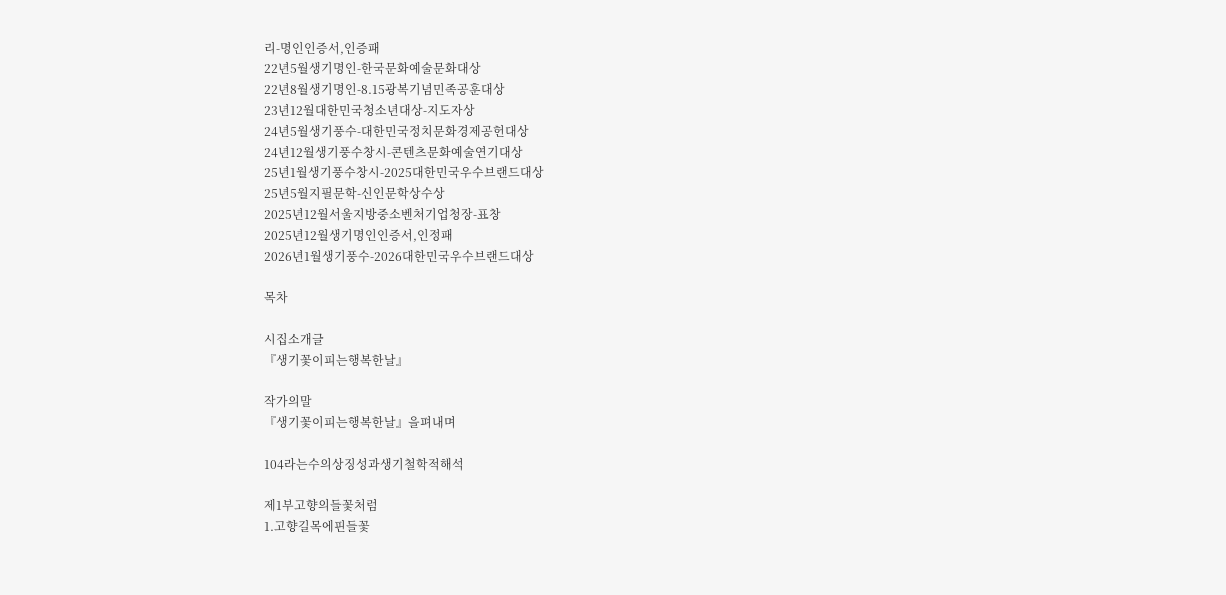리-명인인증서,인증패
22년5월생기명인-한국문화예술문화대상
22년8월생기명인-8.15광복기념민족공훈대상
23년12월대한민국청소년대상-지도자상
24년5월생기풍수-대한민국정치문화경제공헌대상
24년12월생기풍수창시-콘텐츠문화예술연기대상
25년1월생기풍수창시-2025대한민국우수브랜드대상
25년5월지필문학-신인문학상수상
2025년12월서울지방중소벤처기업청장-표창
2025년12월생기명인인증서,인정패
2026년1월생기풍수-2026대한민국우수브랜드대상

목차

시집소개글
『생기꽃이피는행복한날』

작가의말
『생기꽃이피는행복한날』을펴내며

104라는수의상징성과생기철학적해석

제1부고향의들꽃처럼
1.고향길목에핀들꽃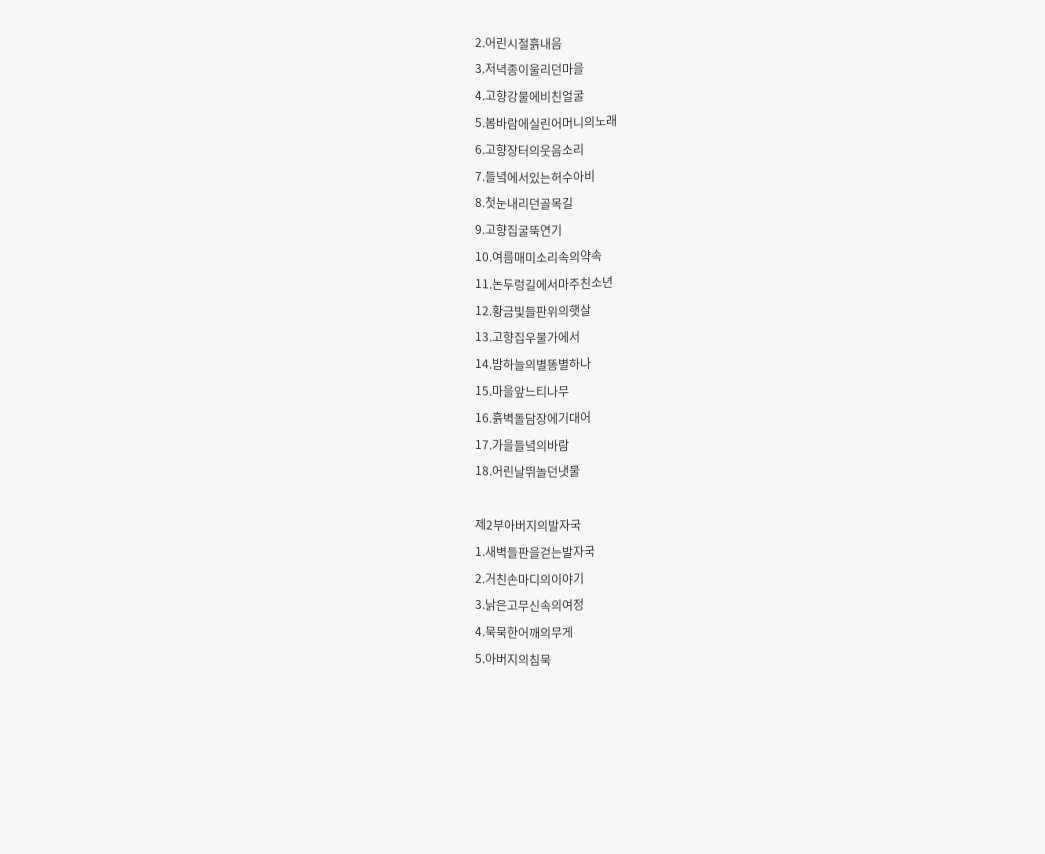2.어린시절흙내음
3.저녁종이울리던마을
4.고향강물에비친얼굴
5.봄바람에실린어머니의노래
6.고향장터의웃음소리
7.들녘에서있는허수아비
8.첫눈내리던골목길
9.고향집굴뚝연기
10.여름매미소리속의약속
11.논두렁길에서마주친소년
12.황금빛들판위의햇살
13.고향집우물가에서
14.밤하늘의별똥별하나
15.마을앞느티나무
16.흙벽돌담장에기대어
17.가을들녘의바람
18.어린날뛰놀던냇물

제2부아버지의발자국
1.새벽들판을걷는발자국
2.거친손마디의이야기
3.낡은고무신속의여정
4.묵묵한어깨의무게
5.아버지의침묵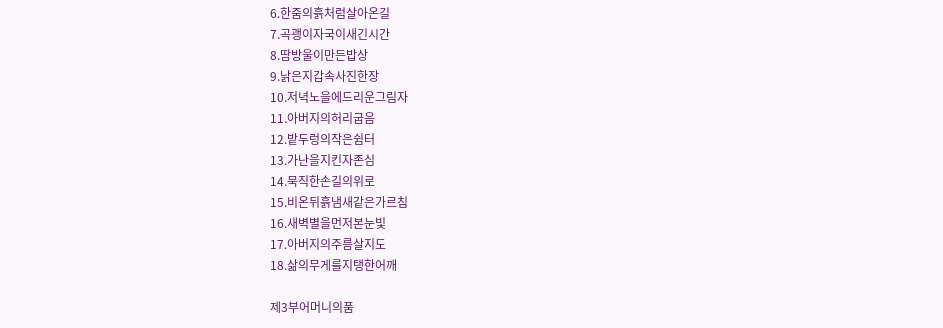6.한줌의흙처럼살아온길
7.곡괭이자국이새긴시간
8.땀방울이만든밥상
9.낡은지갑속사진한장
10.저녁노을에드리운그림자
11.아버지의허리굽음
12.밭두렁의작은쉼터
13.가난을지킨자존심
14.묵직한손길의위로
15.비온뒤흙냄새같은가르침
16.새벽별을먼저본눈빛
17.아버지의주름살지도
18.삶의무게를지탱한어깨

제3부어머니의품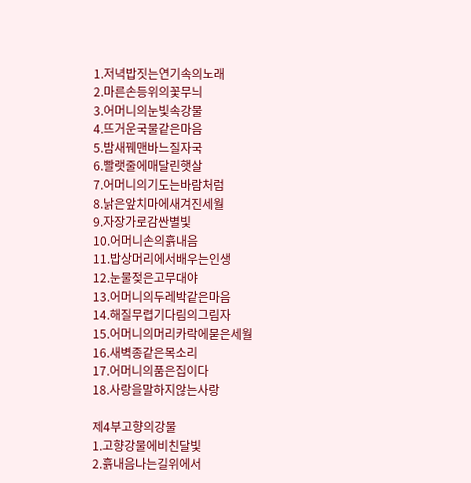1.저녁밥짓는연기속의노래
2.마른손등위의꽃무늬
3.어머니의눈빛속강물
4.뜨거운국물같은마음
5.밤새꿰맨바느질자국
6.빨랫줄에매달린햇살
7.어머니의기도는바람처럼
8.낡은앞치마에새겨진세월
9.자장가로감싼별빛
10.어머니손의흙내음
11.밥상머리에서배우는인생
12.눈물젖은고무대야
13.어머니의두레박같은마음
14.해질무렵기다림의그림자
15.어머니의머리카락에묻은세월
16.새벽종같은목소리
17.어머니의품은집이다
18.사랑을말하지않는사랑

제4부고향의강물
1.고향강물에비친달빛
2.흙내음나는길위에서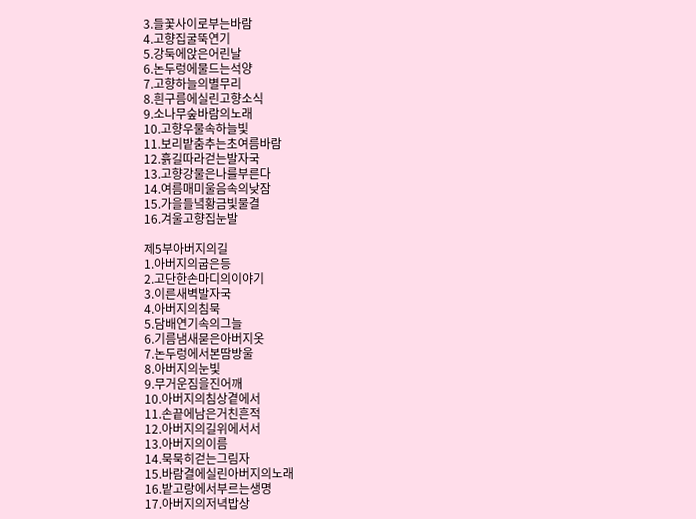3.들꽃사이로부는바람
4.고향집굴뚝연기
5.강둑에앉은어린날
6.논두렁에물드는석양
7.고향하늘의별무리
8.흰구름에실린고향소식
9.소나무숲바람의노래
10.고향우물속하늘빛
11.보리밭춤추는초여름바람
12.흙길따라걷는발자국
13.고향강물은나를부른다
14.여름매미울음속의낮잠
15.가을들녘황금빛물결
16.겨울고향집눈발

제5부아버지의길
1.아버지의굽은등
2.고단한손마디의이야기
3.이른새벽발자국
4.아버지의침묵
5.담배연기속의그늘
6.기름냄새묻은아버지옷
7.논두렁에서본땀방울
8.아버지의눈빛
9.무거운짐을진어깨
10.아버지의침상곁에서
11.손끝에남은거친흔적
12.아버지의길위에서서
13.아버지의이름
14.묵묵히걷는그림자
15.바람결에실린아버지의노래
16.밭고랑에서부르는생명
17.아버지의저녁밥상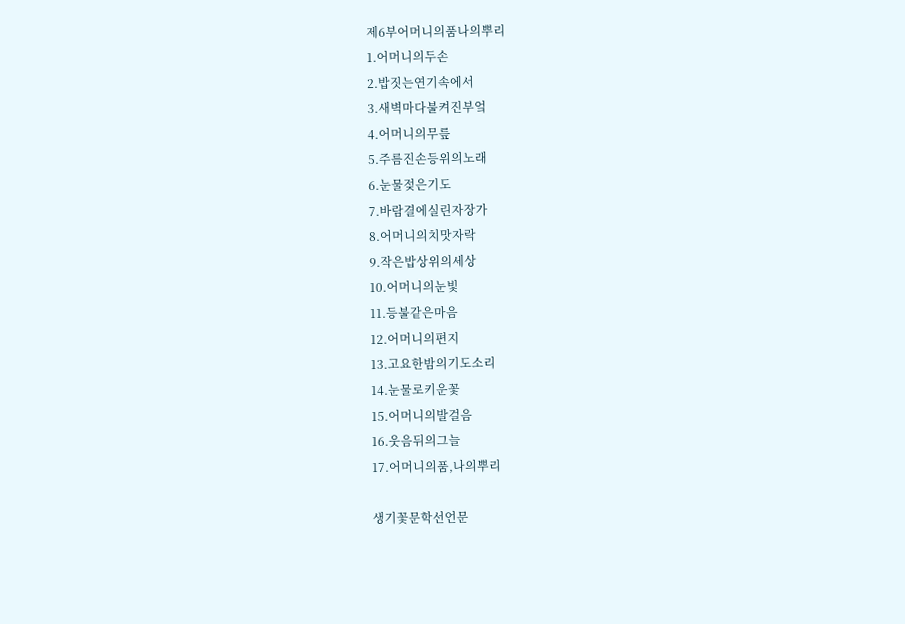제6부어머니의품나의뿌리
1.어머니의두손
2.밥짓는연기속에서
3.새벽마다불켜진부엌
4.어머니의무릎
5.주름진손등위의노래
6.눈물젖은기도
7.바람결에실린자장가
8.어머니의치맛자락
9.작은밥상위의세상
10.어머니의눈빛
11.등불같은마음
12.어머니의편지
13.고요한밤의기도소리
14.눈물로키운꽃
15.어머니의발걸음
16.웃음뒤의그늘
17.어머니의품,나의뿌리

생기꽃문학선언문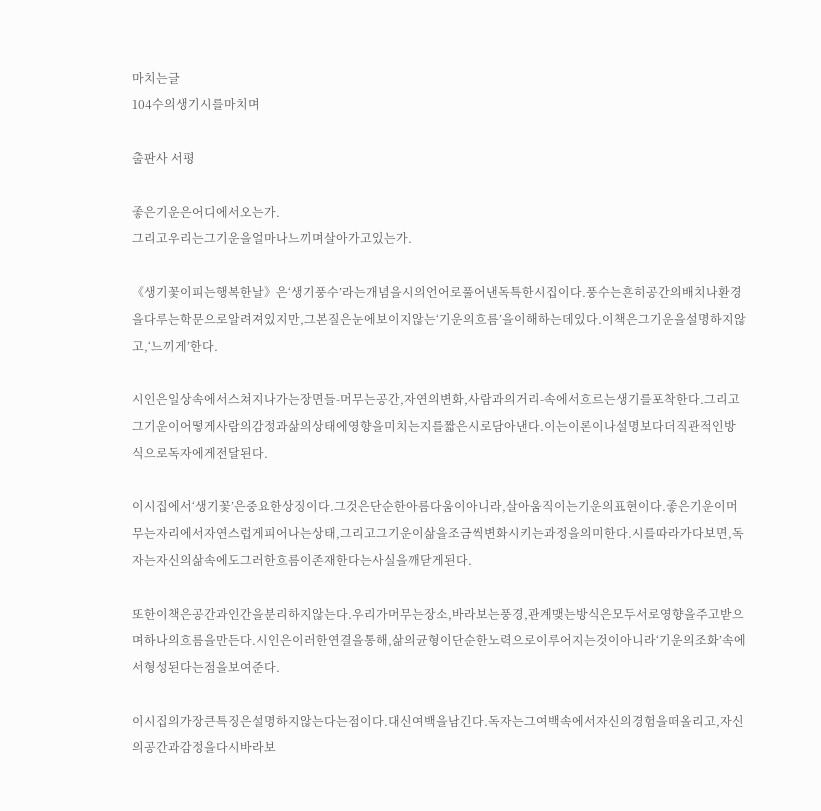마치는글
104수의생기시를마치며

출판사 서평

좋은기운은어디에서오는가.
그리고우리는그기운을얼마나느끼며살아가고있는가.

《생기꽃이피는행복한날》은‘생기풍수’라는개념을시의언어로풀어낸독특한시집이다.풍수는흔히공간의배치나환경을다루는학문으로알려져있지만,그본질은눈에보이지않는‘기운의흐름’을이해하는데있다.이책은그기운을설명하지않고,‘느끼게’한다.

시인은일상속에서스쳐지나가는장면들-머무는공간,자연의변화,사람과의거리-속에서흐르는생기를포착한다.그리고그기운이어떻게사람의감정과삶의상태에영향을미치는지를짧은시로담아낸다.이는이론이나설명보다더직관적인방식으로독자에게전달된다.

이시집에서‘생기꽃’은중요한상징이다.그것은단순한아름다움이아니라,살아움직이는기운의표현이다.좋은기운이머무는자리에서자연스럽게피어나는상태,그리고그기운이삶을조금씩변화시키는과정을의미한다.시를따라가다보면,독자는자신의삶속에도그러한흐름이존재한다는사실을깨닫게된다.

또한이책은공간과인간을분리하지않는다.우리가머무는장소,바라보는풍경,관계맺는방식은모두서로영향을주고받으며하나의흐름을만든다.시인은이러한연결을통해,삶의균형이단순한노력으로이루어지는것이아니라‘기운의조화’속에서형성된다는점을보여준다.

이시집의가장큰특징은설명하지않는다는점이다.대신여백을남긴다.독자는그여백속에서자신의경험을떠올리고,자신의공간과감정을다시바라보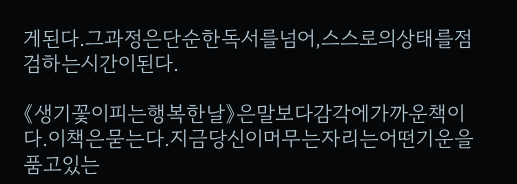게된다.그과정은단순한독서를넘어,스스로의상태를점검하는시간이된다.

《생기꽃이피는행복한날》은말보다감각에가까운책이다.이책은묻는다.지금당신이머무는자리는어떤기운을품고있는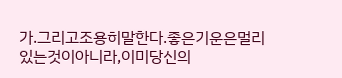가.그리고조용히말한다.좋은기운은멀리있는것이아니라,이미당신의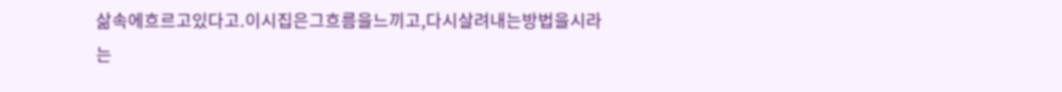삶속에흐르고있다고.이시집은그흐름을느끼고,다시살려내는방법을시라는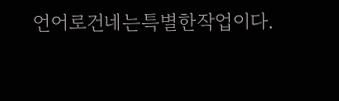언어로건네는특별한작업이다.